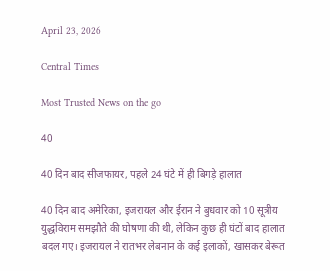April 23, 2026

Central Times

Most Trusted News on the go

40

40 दिन बाद सीजफायर, पहले 24 घंटे में ही बिगड़े हालात

40 दिन बाद अमेरिका, इजरायल और ईरान ने बुधवार को 10 सूत्रीय युद्धविराम समझौते की घोषणा की थी, लेकिन कुछ ही घंटों बाद हालात बदल गए। इजरायल ने रातभर लेबनान के कई इलाकों, खासकर बेरूत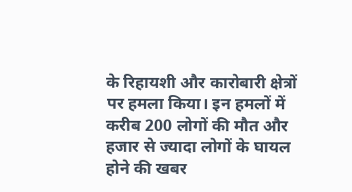के रिहायशी और कारोबारी क्षेत्रों पर हमला किया। इन हमलों में करीब 200 लोगों की मौत और हजार से ज्यादा लोगों के घायल होने की खबर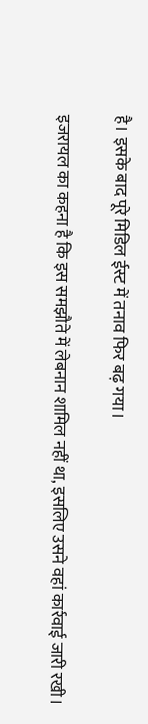है। इसके बाद पूरे मिडिल ईस्ट में तनाव फिर बढ़ गया।

इजरायल का कहना है कि इस समझौते में लेबनान शामिल नहीं था, इसलिए उसने वहां कार्रवाई जारी रखी।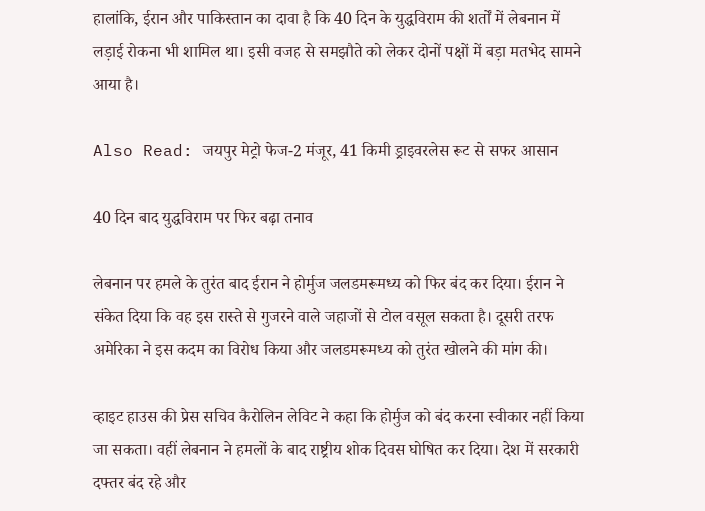हालांकि, ईरान और पाकिस्तान का दावा है कि 40 दिन के युद्धविराम की शर्तों में लेबनान में लड़ाई रोकना भी शामिल था। इसी वजह से समझौते को लेकर दोनों पक्षों में बड़ा मतभेद सामने आया है।

Also Read: जयपुर मेट्रो फेज-2 मंजूर, 41 किमी ड्राइवरलेस रूट से सफर आसान

40 दिन बाद युद्धविराम पर फिर बढ़ा तनाव

लेबनान पर हमले के तुरंत बाद ईरान ने होर्मुज जलडमरूमध्य को फिर बंद कर दिया। ईरान ने संकेत दिया कि वह इस रास्ते से गुजरने वाले जहाजों से टोल वसूल सकता है। दूसरी तरफ अमेरिका ने इस कदम का विरोध किया और जलडमरूमध्य को तुरंत खोलने की मांग की।

व्हाइट हाउस की प्रेस सचिव कैरोलिन लेविट ने कहा कि होर्मुज को बंद करना स्वीकार नहीं किया जा सकता। वहीं लेबनान ने हमलों के बाद राष्ट्रीय शोक दिवस घोषित कर दिया। देश में सरकारी दफ्तर बंद रहे और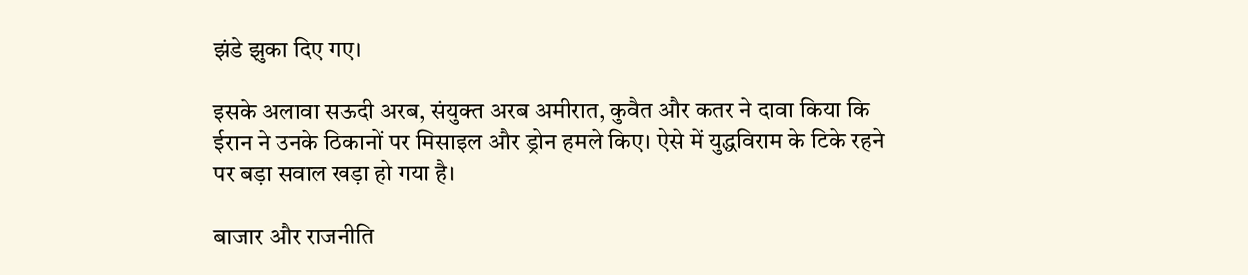झंडे झुका दिए गए।

इसके अलावा सऊदी अरब, संयुक्त अरब अमीरात, कुवैत और कतर ने दावा किया कि ईरान ने उनके ठिकानों पर मिसाइल और ड्रोन हमले किए। ऐसे में युद्धविराम के टिके रहने पर बड़ा सवाल खड़ा हो गया है।

बाजार और राजनीति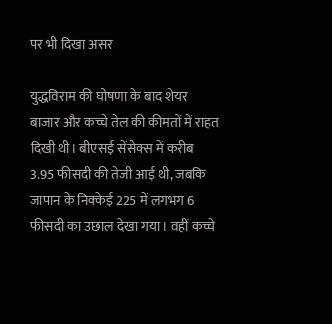पर भी दिखा असर

युद्धविराम की घोषणा के बाद शेयर बाजार और कच्चे तेल की कीमतों में राहत दिखी थी। बीएसई सेंसेक्स में करीब 3.95 फीसदी की तेजी आई थी, जबकि जापान के निक्केई 225 में लगभग 6 फीसदी का उछाल देखा गया। वहीं कच्चे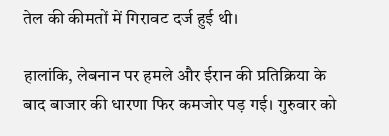तेल की कीमतों में गिरावट दर्ज हुई थी।

हालांकि, लेबनान पर हमले और ईरान की प्रतिक्रिया के बाद बाजार की धारणा फिर कमजोर पड़ गई। गुरुवार को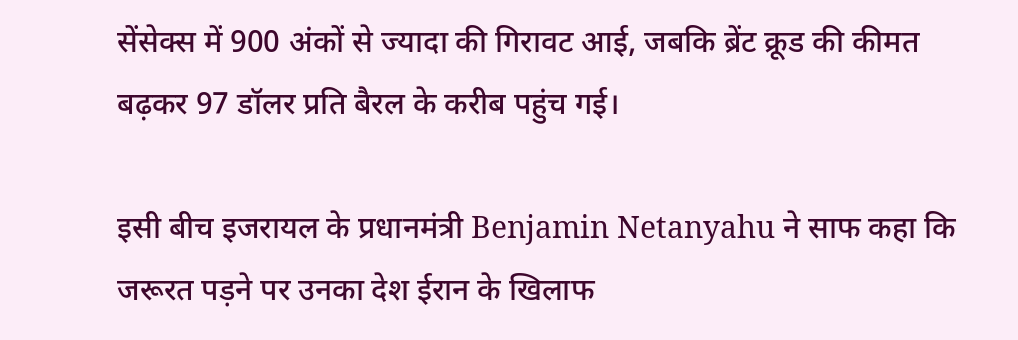सेंसेक्स में 900 अंकों से ज्यादा की गिरावट आई, जबकि ब्रेंट क्रूड की कीमत बढ़कर 97 डॉलर प्रति बैरल के करीब पहुंच गई।

इसी बीच इजरायल के प्रधानमंत्री Benjamin Netanyahu ने साफ कहा कि जरूरत पड़ने पर उनका देश ईरान के खिलाफ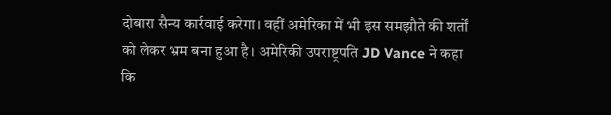दोबारा सैन्य कार्रवाई करेगा। वहीं अमेरिका में भी इस समझौते की शर्तों को लेकर भ्रम बना हुआ है। अमेरिकी उपराष्ट्रपति JD Vance ने कहा कि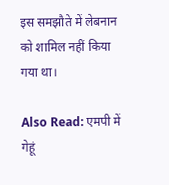इस समझौते में लेबनान को शामिल नहीं किया गया था।

Also Read: एमपी में गेहूं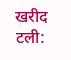खरीद टली: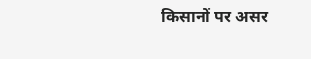किसानों पर असर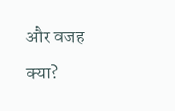और वजह क्या?